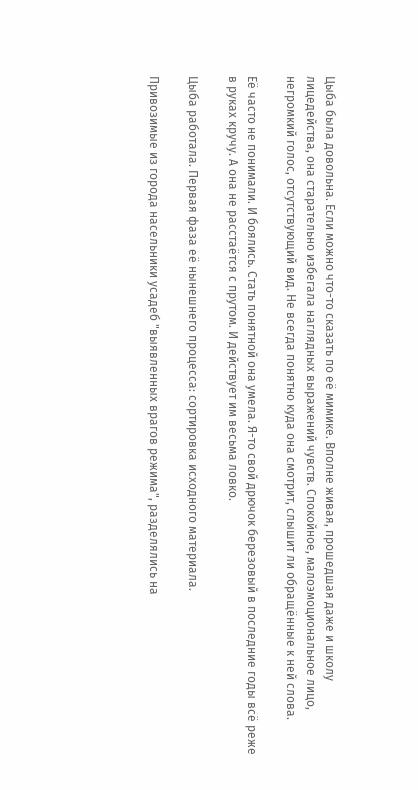Цыба была довольна. Если можно что-то сказать по её мимике. Вполне живая, прошедшая даже и школу лицедейства, она старательно избегала наглядных выражений чувств. Спокойное, малоэмоциональное лицо, негромкий голос, отсутствующий вид. Не всегда понятно куда она смотрит, слышит ли обращённые к ней слова.

Её часто не понимали. И боялись. Стать понятной она умела. Я-то свой дрючок березовый в последние годы всё реже в руках кручу. А она не расстаётся с прутом. И действует им весьма ловко.

Цыба работала. Первая фаза её нынешнего процесса: сортировка исходного материала.

Привозимые из города насельники усадеб "выявленных врагов режима", разделялись на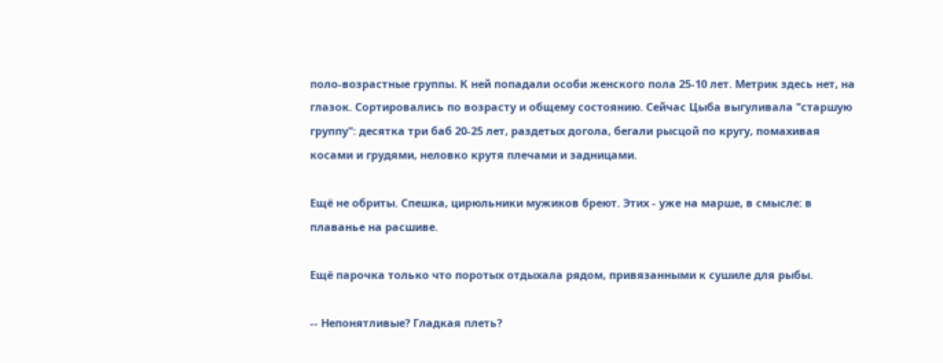поло-возрастные группы. К ней попадали особи женского пола 25-10 лет. Метрик здесь нет, на глазок. Сортировались по возрасту и общему состоянию. Сейчас Цыба выгуливала "старшую группу": десятка три баб 20-25 лет, раздетых догола, бегали рысцой по кругу, помахивая косами и грудями, неловко крутя плечами и задницами.

Ещё не обриты. Спешка, цирюльники мужиков бреют. Этих - уже на марше, в смысле: в плаванье на расшиве.

Ещё парочка только что поротых отдыхала рядом, привязанными к сушиле для рыбы.

-- Непонятливые? Гладкая плеть?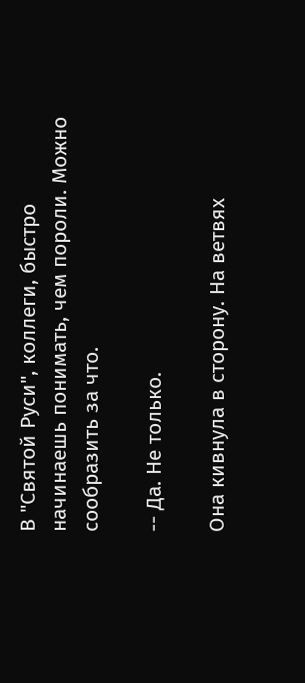В "Святой Руси", коллеги, быстро начинаешь понимать, чем пороли. Можно сообразить за что.

-- Да. Не только.

Она кивнула в сторону. На ветвях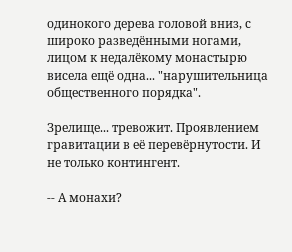одинокого дерева головой вниз, с широко разведёнными ногами, лицом к недалёкому монастырю висела ещё одна... "нарушительница общественного порядка".

Зрелище... тревожит. Проявлением гравитации в её перевёрнутости. И не только контингент.

-- А монахи?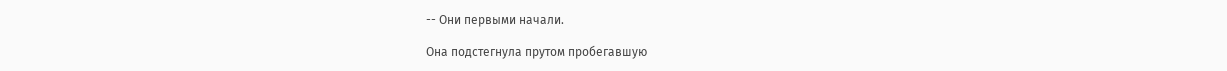-- Они первыми начали.

Она подстегнула прутом пробегавшую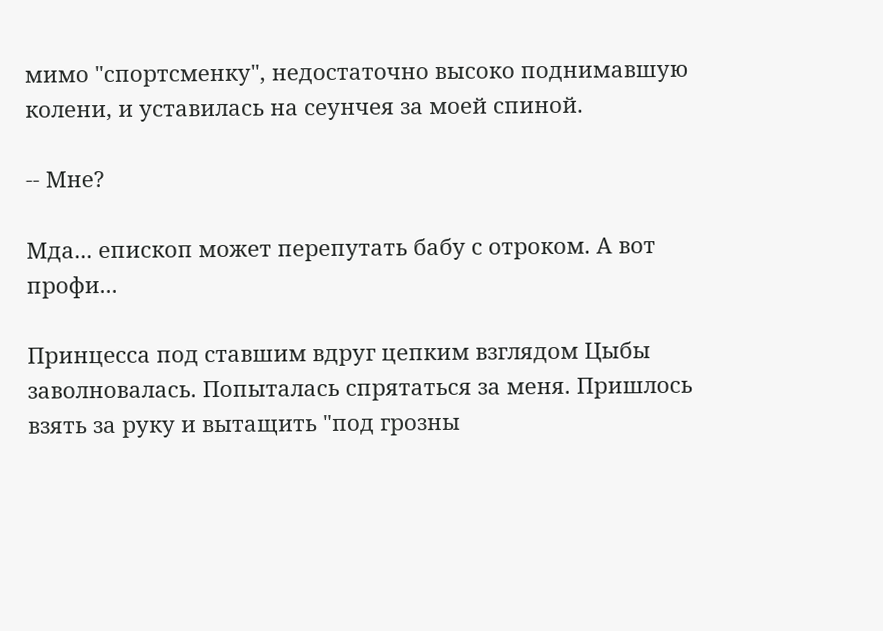мимо "спортсменку", недостаточно высоко поднимавшую колени, и уставилась на сеунчея за моей спиной.

-- Мне?

Мда... епископ может перепутать бабу с отроком. А вот профи...

Принцесса под ставшим вдруг цепким взглядом Цыбы заволновалась. Попыталась спрятаться за меня. Пришлось взять за руку и вытащить "под грозны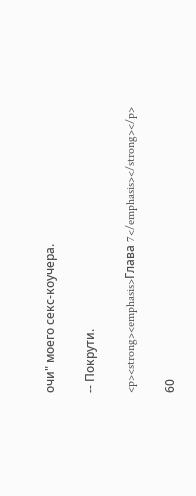очи" моего секс-коучера.

-- Покрути.

<p><strong><emphasis>Глава 7</emphasis></strong></p>

60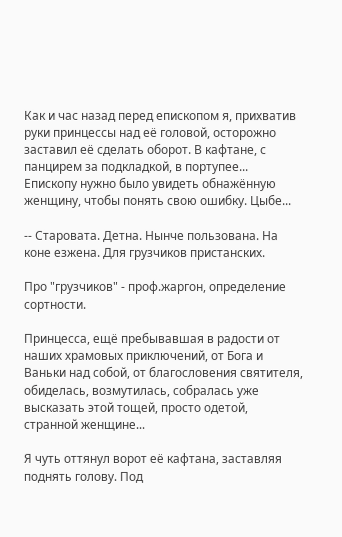Как и час назад перед епископом я, прихватив руки принцессы над её головой, осторожно заставил её сделать оборот. В кафтане, с панцирем за подкладкой, в портупее... Епископу нужно было увидеть обнажённую женщину, чтобы понять свою ошибку. Цыбе...

-- Старовата. Детна. Нынче пользована. На коне езжена. Для грузчиков пристанских.

Про "грузчиков" - проф.жаргон, определение сортности.

Принцесса, ещё пребывавшая в радости от наших храмовых приключений, от Бога и Ваньки над собой, от благословения святителя, обиделась, возмутилась, собралась уже высказать этой тощей, просто одетой, странной женщине...

Я чуть оттянул ворот её кафтана, заставляя поднять голову. Под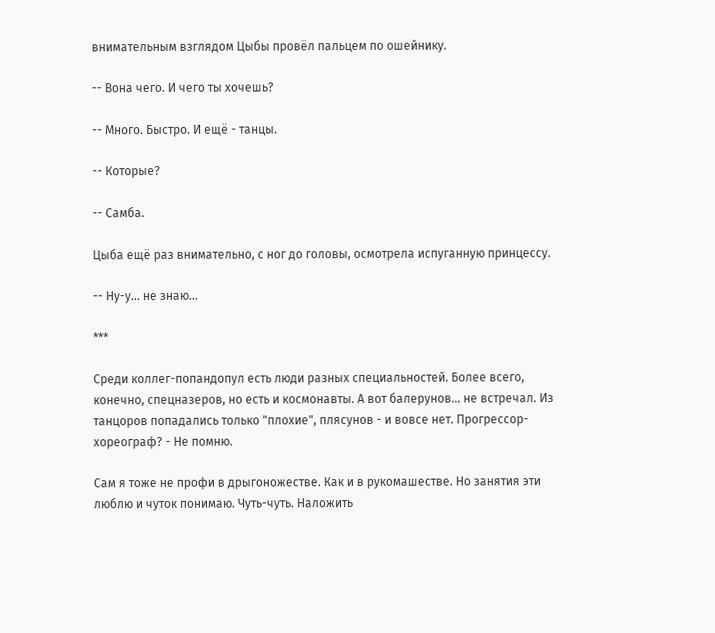внимательным взглядом Цыбы провёл пальцем по ошейнику.

-- Вона чего. И чего ты хочешь?

-- Много. Быстро. И ещё - танцы.

-- Которые?

-- Самба.

Цыба ещё раз внимательно, с ног до головы, осмотрела испуганную принцессу.

-- Ну-у... не знаю...

***

Среди коллег-попандопул есть люди разных специальностей. Более всего, конечно, спецназеров, но есть и космонавты. А вот балерунов... не встречал. Из танцоров попадались только "плохие", плясунов - и вовсе нет. Прогрессор-хореограф? - Не помню.

Сам я тоже не профи в дрыгоножестве. Как и в рукомашестве. Но занятия эти люблю и чуток понимаю. Чуть-чуть. Наложить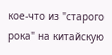кое-что из "старого рока" на китайскую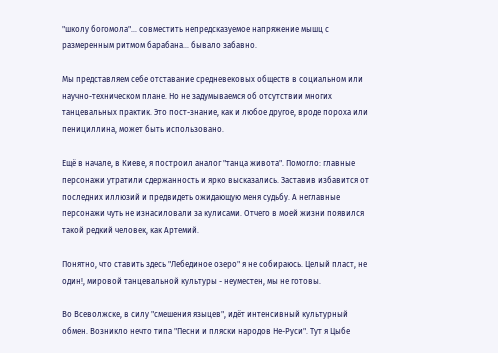"школу богомола"... совместить непредсказуемое напряжение мышц с размеренным ритмом барабана... бывало забавно.

Мы представляем себе отставание средневековых обществ в социальном или научно-техническом плане. Но не задумываемся об отсутствии многих танцевальных практик. Это пост-знание, как и любое другое, вроде пороха или пенициллина, может быть использовано.

Ещё в начале, в Киеве, я построил аналог "танца живота". Помогло: главные персонажи утратили сдержанность и ярко высказались. Заставив избавится от последних иллюзий и предвидеть ожидающую меня судьбу. А неглавные персонажи чуть не изнасиловали за кулисами. Отчего в моей жизни появился такой редкий человек, как Артемий.

Понятно, что ставить здесь "Лебединое озеро" я не собираюсь. Целый пласт, не один!, мировой танцевальной культуры - неуместен, мы не готовы.

Во Всеволжске, в силу "смешения языцев", идёт интенсивный культурный обмен. Возникло нечто типа "Песни и пляски народов Не-Руси". Тут я Цыбе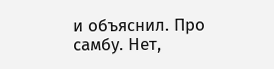и объяснил. Про самбу. Нет,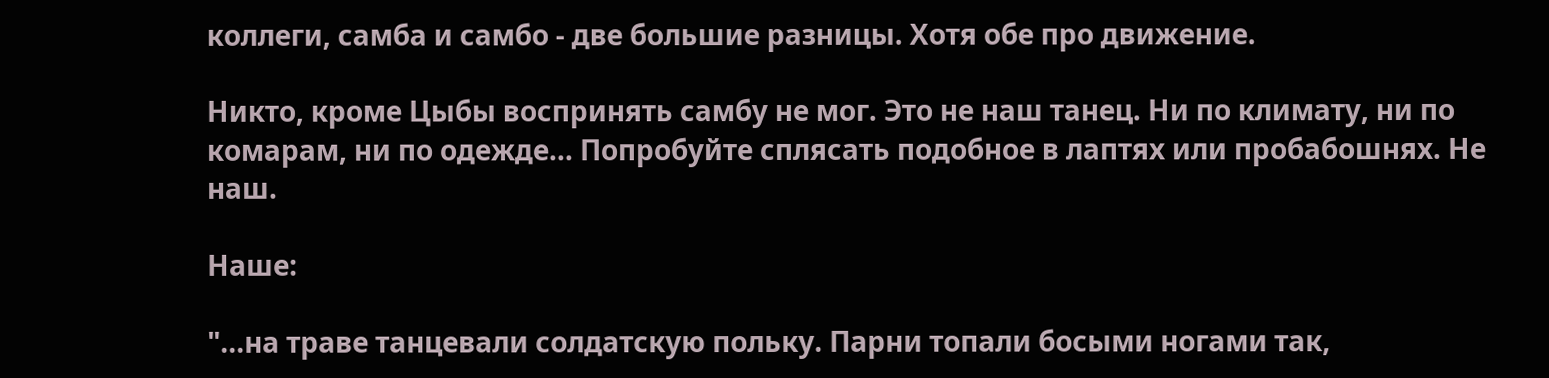коллеги, самба и самбо - две большие разницы. Хотя обе про движение.

Никто, кроме Цыбы воспринять самбу не мог. Это не наш танец. Ни по климату, ни по комарам, ни по одежде... Попробуйте сплясать подобное в лаптях или пробабошнях. Не наш.

Наше:

"...на траве танцевали солдатскую польку. Парни топали босыми ногами так,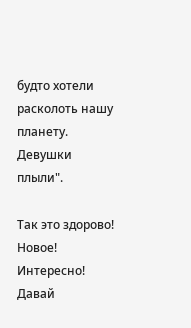будто хотели расколоть нашу планету. Девушки плыли".

Так это здорово! Новое! Интересно! Давай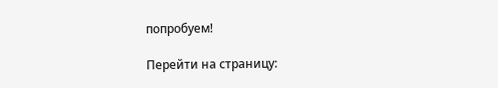попробуем!

Перейти на страницу: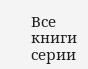Все книги серии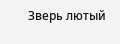Зверь лютый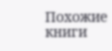Похожие книги